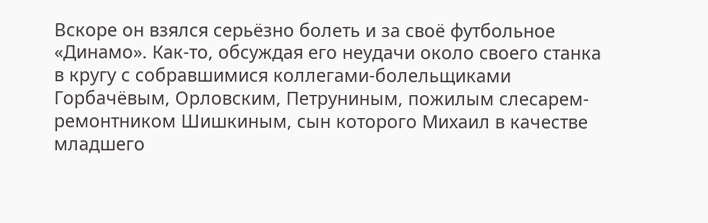Вскоре он взялся серьёзно болеть и за своё футбольное «Динамо». Как-то, обсуждая его неудачи около своего станка в кругу с собравшимися коллегами-болельщиками Горбачёвым, Орловским, Петруниным, пожилым слесарем-ремонтником Шишкиным, сын которого Михаил в качестве младшего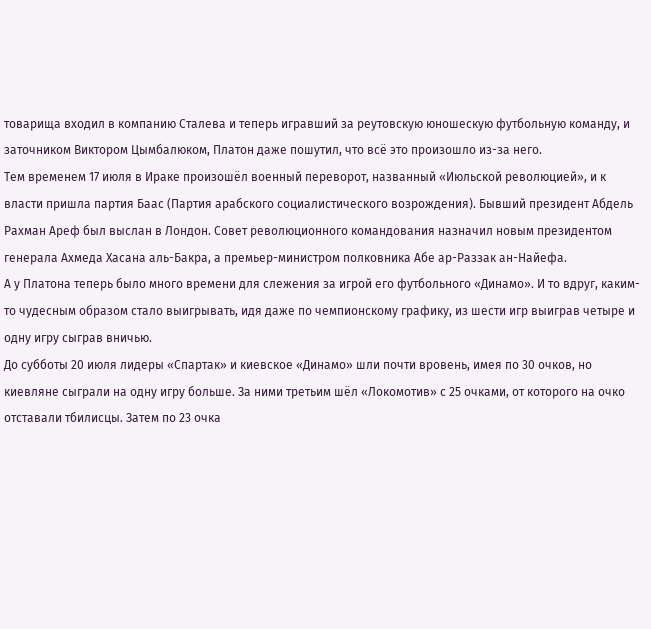товарища входил в компанию Сталева и теперь игравший за реутовскую юношескую футбольную команду, и заточником Виктором Цымбалюком, Платон даже пошутил, что всё это произошло из-за него.
Тем временем 17 июля в Ираке произошёл военный переворот, названный «Июльской революцией», и к власти пришла партия Баас (Партия арабского социалистического возрождения). Бывший президент Абдель Рахман Ареф был выслан в Лондон. Совет революционного командования назначил новым президентом генерала Ахмеда Хасана аль-Бакра, а премьер-министром полковника Абе ар-Раззак ан-Найефа.
А у Платона теперь было много времени для слежения за игрой его футбольного «Динамо». И то вдруг, каким-то чудесным образом стало выигрывать, идя даже по чемпионскому графику, из шести игр выиграв четыре и одну игру сыграв вничью.
До субботы 20 июля лидеры «Спартак» и киевское «Динамо» шли почти вровень, имея по 30 очков, но киевляне сыграли на одну игру больше. За ними третьим шёл «Локомотив» с 25 очками, от которого на очко отставали тбилисцы. Затем по 23 очка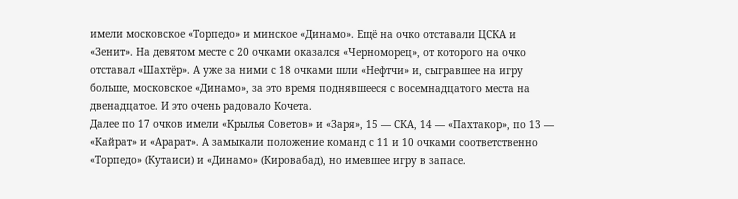имели московское «Торпедо» и минское «Динамо». Ещё на очко отставали ЦСКА и «Зенит». На девятом месте с 20 очками оказался «Черноморец», от которого на очко отставал «Шахтёр». А уже за ними с 18 очками шли «Нефтчи» и, сыгравшее на игру больше, московское «Динамо», за это время поднявшееся с восемнадцатого места на двенадцатое. И это очень радовало Кочета.
Далее по 17 очков имели «Крылья Советов» и «Заря», 15 — СКА, 14 — «Пахтакор», по 13 — «Кайрат» и «Арарат». А замыкали положение команд с 11 и 10 очками соответственно «Торпедо» (Кутаиси) и «Динамо» (Кировабад), но имевшее игру в запасе.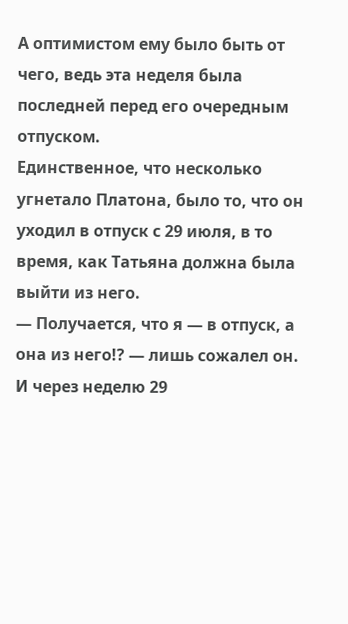А оптимистом ему было быть от чего, ведь эта неделя была последней перед его очередным отпуском.
Единственное, что несколько угнетало Платона, было то, что он уходил в отпуск с 29 июля, в то время, как Татьяна должна была выйти из него.
— Получается, что я — в отпуск, а она из него!? — лишь сожалел он.
И через неделю 29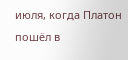июля, когда Платон пошёл в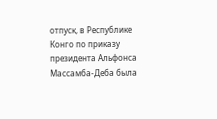отпуск, в Республике Конго по приказу президента Альфонса Массамба-Деба была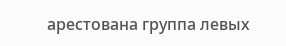арестована группа левых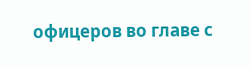офицеров во главе с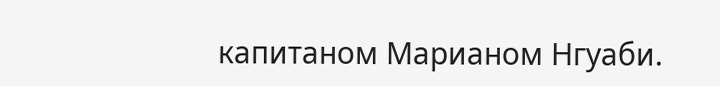капитаном Марианом Нгуаби.